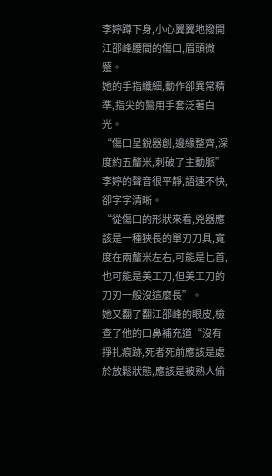李婷蹲下身,小心翼翼地撥開江邵峰腰間的傷口,眉頭微蹙。
她的手指纖細,動作卻異常精準,指尖的醫用手套泛著白光。
“傷口呈銳器創,邊緣整齊,深度約五釐米,刺破了主動脈”李婷的聲音很平靜,語速不快,卻字字清晰。
“從傷口的形狀來看,兇器應該是一種狹長的單刃刀具,寬度在兩釐米左右,可能是匕首,也可能是美工刀,但美工刀的刀刃一般沒這麼長”。
她又翻了翻江邵峰的眼皮,檢查了他的口鼻補充道“沒有掙扎痕跡,死者死前應該是處於放鬆狀態,應該是被熟人偷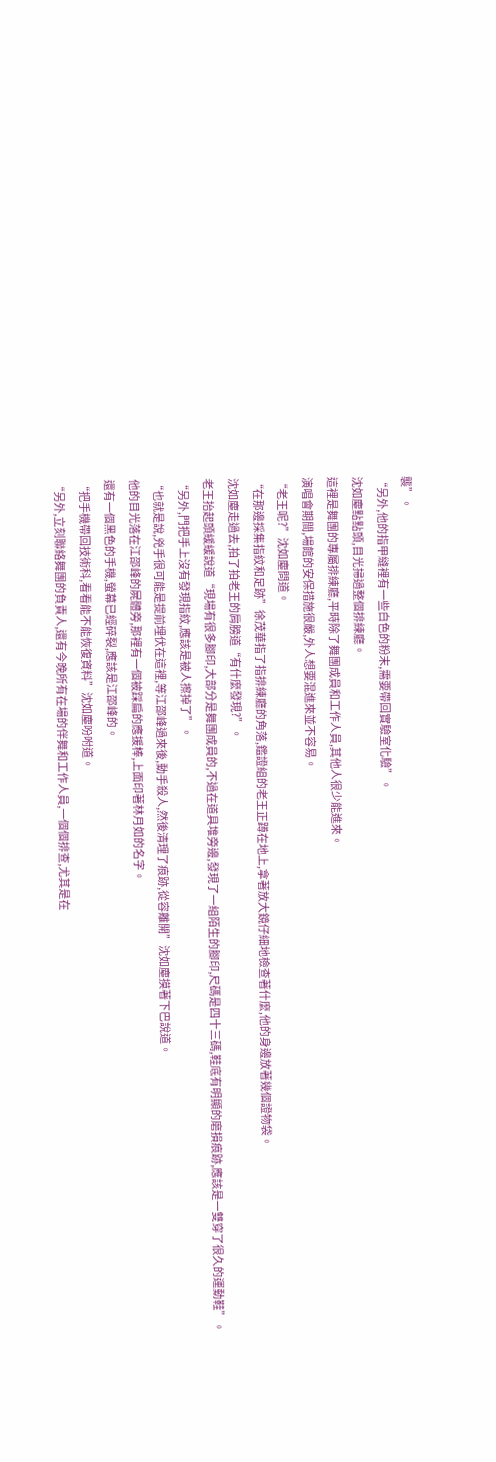襲”。
“另外,他的指甲縫裡有一些白色的粉末,需要帶回實驗室化驗”。
沈如塵點點頭,目光掃過整個排練廳。
這裡是舞團的專屬排練廳,平時除了舞團成員和工作人員,其他人很少能進來。
演唱會期間,場館的安保措施很嚴,外人想要混進來並不容易。
“老王呢?”沈如塵問道。
“在那邊採集指紋和足跡”徐茂華指了指排練廳的角落,鑑證組的老王正蹲在地上,拿著放大鏡仔細地檢查著什麼,他的身邊放著幾個證物袋。
沈如塵走過去,拍了拍老王的肩膀道“有什麼發現?”。
老王抬起頭緩緩說道“現場有很多腳印,大部分是舞團成員的,不過在道具堆旁邊,發現了一組陌生的腳印,尺碼是四十三碼,鞋底有明顯的磨損痕跡,應該是一雙穿了很久的運動鞋”。
“另外,門把手上沒有發現指紋,應該是被人擦掉了”。
“也就是說,兇手很可能是提前埋伏在這裡,等江邵峰過來後,動手殺人,然後清理了痕跡,從容離開”沈如塵摸著下巴說道。
他的目光落在江邵峰的屍體旁,那裡有一個被踩扁的應援棒,上面印著林月如的名字。
還有一個黑色的手機,螢幕已經碎裂,應該是江邵峰的。
“把手機帶回技術科,看看能不能恢復資料”沈如塵吩咐道。
“另外,立刻聯絡舞團的負責人,還有今晚所有在場的伴舞和工作人員,一個個排查,尤其是在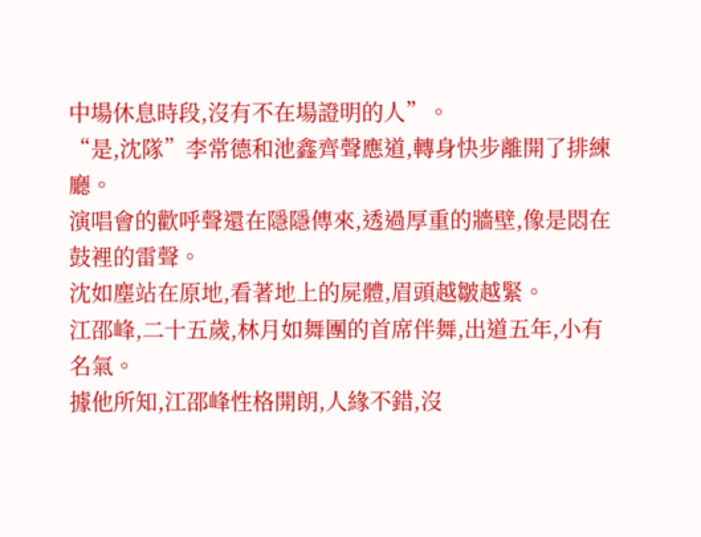中場休息時段,沒有不在場證明的人”。
“是,沈隊”李常德和池鑫齊聲應道,轉身快步離開了排練廳。
演唱會的歡呼聲還在隱隱傳來,透過厚重的牆壁,像是悶在鼓裡的雷聲。
沈如塵站在原地,看著地上的屍體,眉頭越皺越緊。
江邵峰,二十五歲,林月如舞團的首席伴舞,出道五年,小有名氣。
據他所知,江邵峰性格開朗,人緣不錯,沒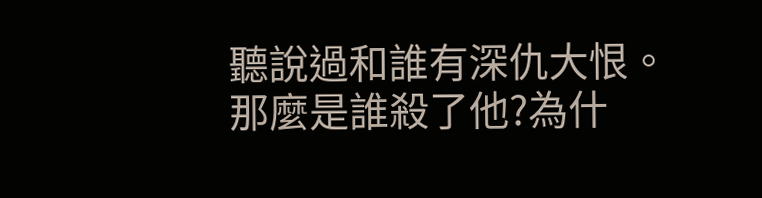聽說過和誰有深仇大恨。
那麼是誰殺了他?為什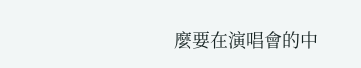麼要在演唱會的中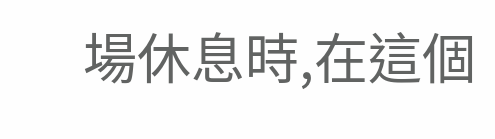場休息時,在這個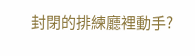封閉的排練廳裡動手?